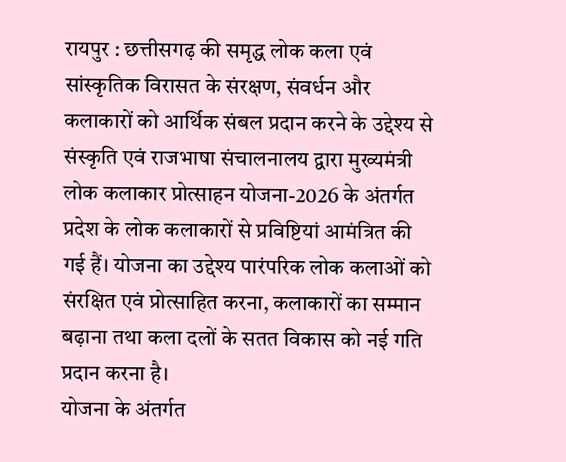रायपुर : छत्तीसगढ़ की समृद्ध लोक कला एवं सांस्कृतिक विरासत के संरक्षण, संवर्धन और कलाकारों को आर्थिक संबल प्रदान करने के उद्देश्य से संस्कृति एवं राजभाषा संचालनालय द्वारा मुख्यमंत्री लोक कलाकार प्रोत्साहन योजना-2026 के अंतर्गत प्रदेश के लोक कलाकारों से प्रविष्टियां आमंत्रित की गई हैं। योजना का उद्देश्य पारंपरिक लोक कलाओं को संरक्षित एवं प्रोत्साहित करना, कलाकारों का सम्मान बढ़ाना तथा कला दलों के सतत विकास को नई गति प्रदान करना है।
योजना के अंतर्गत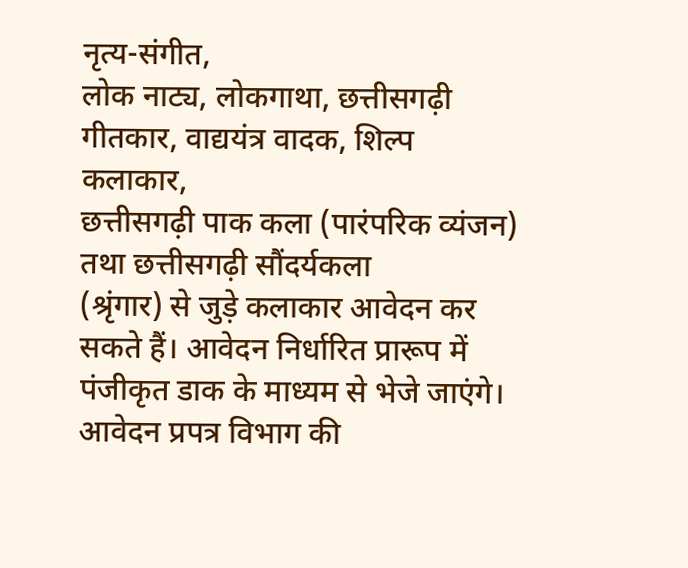नृत्य-संगीत,
लोक नाट्य, लोकगाथा, छत्तीसगढ़ी
गीतकार, वाद्ययंत्र वादक, शिल्प कलाकार,
छत्तीसगढ़ी पाक कला (पारंपरिक व्यंजन) तथा छत्तीसगढ़ी सौंदर्यकला
(श्रृंगार) से जुड़े कलाकार आवेदन कर सकते हैं। आवेदन निर्धारित प्रारूप में
पंजीकृत डाक के माध्यम से भेजे जाएंगे। आवेदन प्रपत्र विभाग की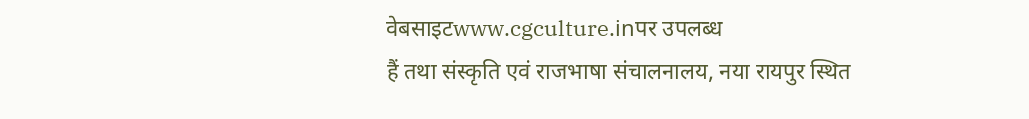वेबसाइटwww.cgculture.inपर उपलब्ध
हैं तथा संस्कृति एवं राजभाषा संचालनालय, नया रायपुर स्थित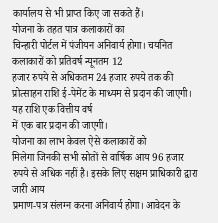कार्यालय से भी प्राप्त किए जा सकते हैं।
योजना के तहत पात्र कलाकारों का
चिन्हारी पोर्टल में पंजीयन अनिवार्य होगा। चयनित कलाकारों को प्रतिवर्ष न्यूनतम 12
हजार रुपये से अधिकतम 24 हजार रुपये तक की
प्रोत्साहन राशि ई-पेमेंट के माध्यम से प्रदान की जाएगी। यह राशि एक वित्तीय वर्ष
में एक बार प्रदान की जाएगी।
योजना का लाभ केवल ऐसे कलाकारों को
मिलेगा जिनकी सभी स्रोतों से वार्षिक आय 96 हजार रुपये से अधिक नहीं है। इसके लिए सक्षम प्राधिकारी द्वारा जारी आय
प्रमाण-पत्र संलग्न करना अनिवार्य होगा। आवेदन के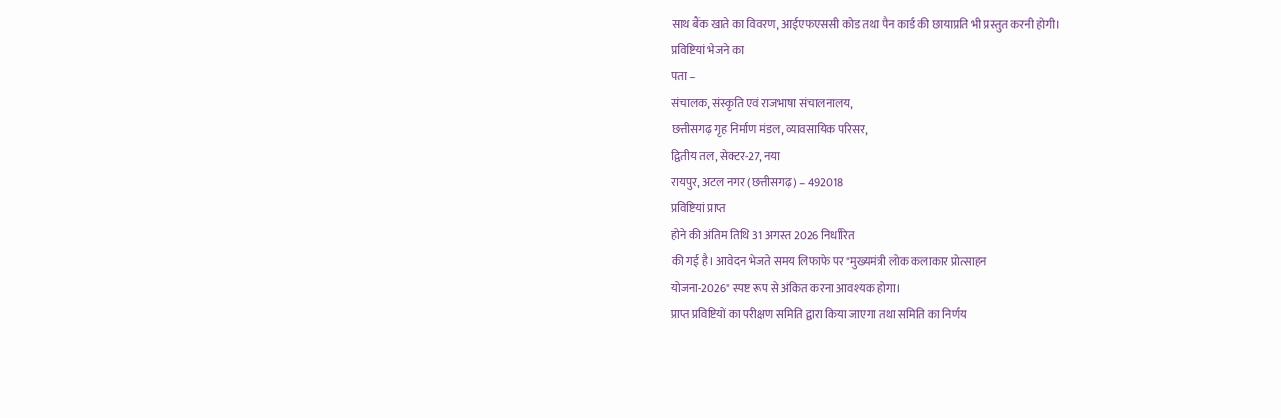साथ बैंक खाते का विवरण, आईएफएससी कोड तथा पैन कार्ड की छायाप्रति भी प्रस्तुत करनी होगी।
प्रविष्टियां भेजने का
पता –
संचालक, संस्कृति एवं राजभाषा संचालनालय,
छत्तीसगढ़ गृह निर्माण मंडल, व्यावसायिक परिसर,
द्वितीय तल, सेक्टर-27, नया
रायपुर, अटल नगर (छत्तीसगढ़) – 492018
प्रविष्टियां प्राप्त
होने की अंतिम तिथि 31 अगस्त 2026 निर्धारित
की गई है। आवेदन भेजते समय लिफाफे पर "मुख्यमंत्री लोक कलाकार प्रोत्साहन
योजना-2026" स्पष्ट रूप से अंकित करना आवश्यक होगा।
प्राप्त प्रविष्टियों का परीक्षण समिति द्वारा किया जाएगा तथा समिति का निर्णय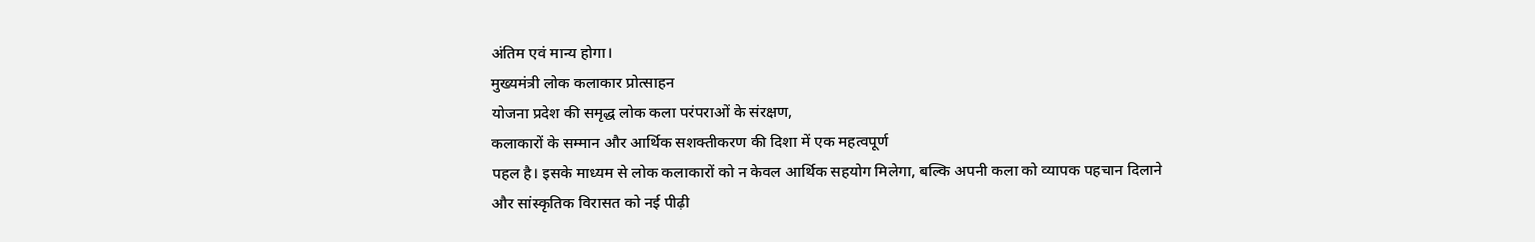अंतिम एवं मान्य होगा।
मुख्यमंत्री लोक कलाकार प्रोत्साहन
योजना प्रदेश की समृद्ध लोक कला परंपराओं के संरक्षण,
कलाकारों के सम्मान और आर्थिक सशक्तीकरण की दिशा में एक महत्वपूर्ण
पहल है। इसके माध्यम से लोक कलाकारों को न केवल आर्थिक सहयोग मिलेगा, बल्कि अपनी कला को व्यापक पहचान दिलाने और सांस्कृतिक विरासत को नई पीढ़ी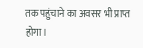तक पहुंचाने का अवसर भी प्राप्त होगा।